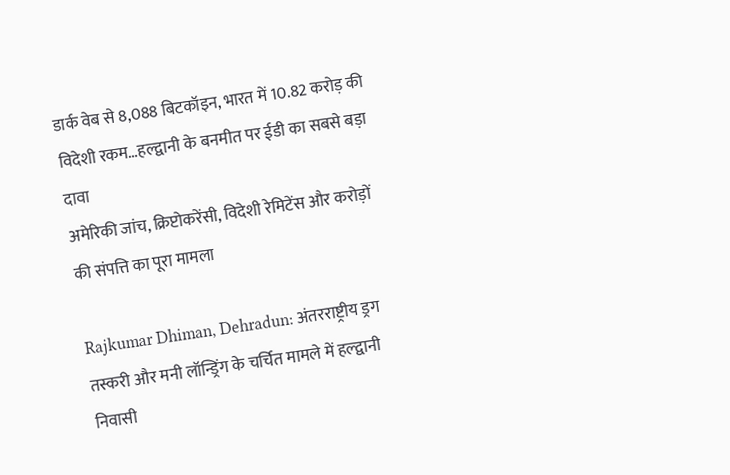डार्क वेब से 8,088 बिटकॉइन, भारत में 10.82 करोड़ की विदेशी रकम…हल्द्वानी के बनमीत पर ईडी का सबसे बड़ा दावा
अमेरिकी जांच, क्रिप्टोकरेंसी, विदेशी रेमिटेंस और करोड़ों की संपत्ति का पूरा मामला

Rajkumar Dhiman, Dehradun: अंतरराष्ट्रीय ड्रग तस्करी और मनी लॉन्ड्रिंग के चर्चित मामले में हल्द्वानी निवासी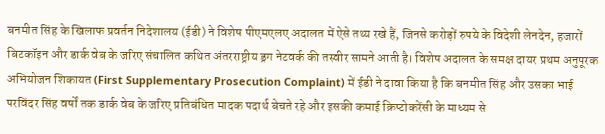बनमीत सिंह के खिलाफ प्रवर्तन निदेशालय (ईडी) ने विशेष पीएमएलए अदालत में ऐसे तथ्य रखे हैं, जिनसे करोड़ों रुपये के विदेशी लेनदेन, हजारों बिटकॉइन और डार्क वेब के जरिए संचालित कथित अंतरराष्ट्रीय ड्रग नेटवर्क की तस्वीर सामने आती है। विशेष अदालत के समक्ष दायर प्रथम अनुपूरक अभियोजन शिकायत (First Supplementary Prosecution Complaint) में ईडी ने दावा किया है कि बनमीत सिंह और उसका भाई परविंदर सिंह वर्षों तक डार्क वेब के जरिए प्रतिबंधित मादक पदार्थ बेचते रहे और इसकी कमाई क्रिप्टोकरेंसी के माध्यम से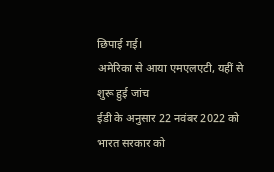छिपाई गई।
अमेरिका से आया एमएलएटी, यहीं से शुरू हुई जांच
ईडी के अनुसार 22 नवंबर 2022 को भारत सरकार को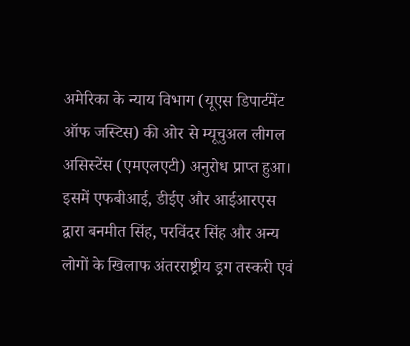अमेरिका के न्याय विभाग (यूएस डिपार्टमेंट ऑफ जस्टिस) की ओर से म्यूचुअल लीगल असिस्टेंस (एमएलएटी) अनुरोध प्राप्त हुआ। इसमें एफबीआई, डीईए और आईआरएस द्वारा बनमीत सिंह, परविंदर सिंह और अन्य लोगों के खिलाफ अंतरराष्ट्रीय ड्रग तस्करी एवं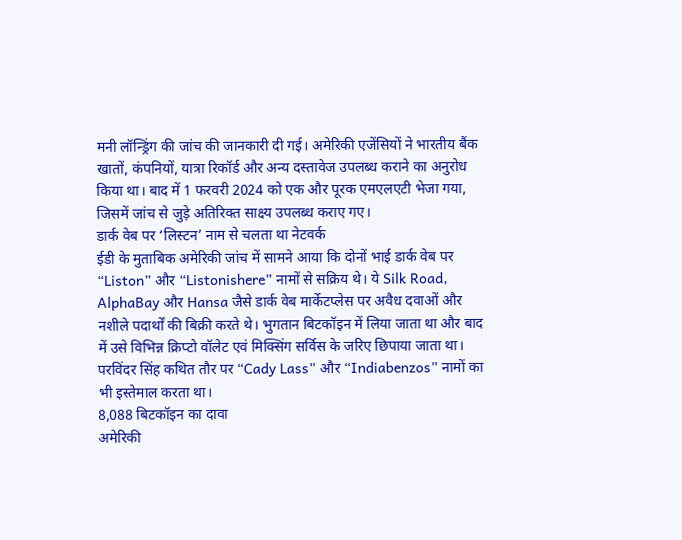मनी लॉन्ड्रिंग की जांच की जानकारी दी गई। अमेरिकी एजेंसियों ने भारतीय बैंक खातों, कंपनियों, यात्रा रिकॉर्ड और अन्य दस्तावेज उपलब्ध कराने का अनुरोध किया था। बाद में 1 फरवरी 2024 को एक और पूरक एमएलएटी भेजा गया, जिसमें जांच से जुड़े अतिरिक्त साक्ष्य उपलब्ध कराए गए।
डार्क वेब पर ‘लिस्टन’ नाम से चलता था नेटवर्क
ईडी के मुताबिक अमेरिकी जांच में सामने आया कि दोनों भाई डार्क वेब पर “Liston” और “Listonishere” नामों से सक्रिय थे। ये Silk Road, AlphaBay और Hansa जैसे डार्क वेब मार्केटप्लेस पर अवैध दवाओं और नशीले पदार्थों की बिक्री करते थे। भुगतान बिटकॉइन में लिया जाता था और बाद में उसे विभिन्न क्रिप्टो वॉलेट एवं मिक्सिंग सर्विस के जरिए छिपाया जाता था। परविंदर सिंह कथित तौर पर “Cady Lass” और “Indiabenzos” नामों का भी इस्तेमाल करता था।
8,088 बिटकॉइन का दावा
अमेरिकी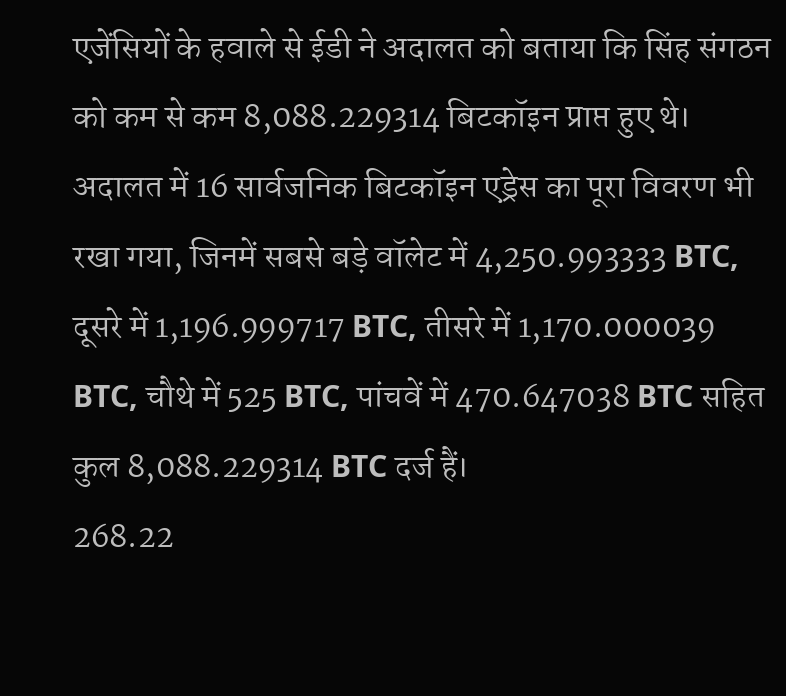एजेंसियों के हवाले से ईडी ने अदालत को बताया कि सिंह संगठन को कम से कम 8,088.229314 बिटकॉइन प्राप्त हुए थे। अदालत में 16 सार्वजनिक बिटकॉइन एड्रेस का पूरा विवरण भी रखा गया, जिनमें सबसे बड़े वॉलेट में 4,250.993333 BTC, दूसरे में 1,196.999717 BTC, तीसरे में 1,170.000039 BTC, चौथे में 525 BTC, पांचवें में 470.647038 BTC सहित कुल 8,088.229314 BTC दर्ज हैं।
268.22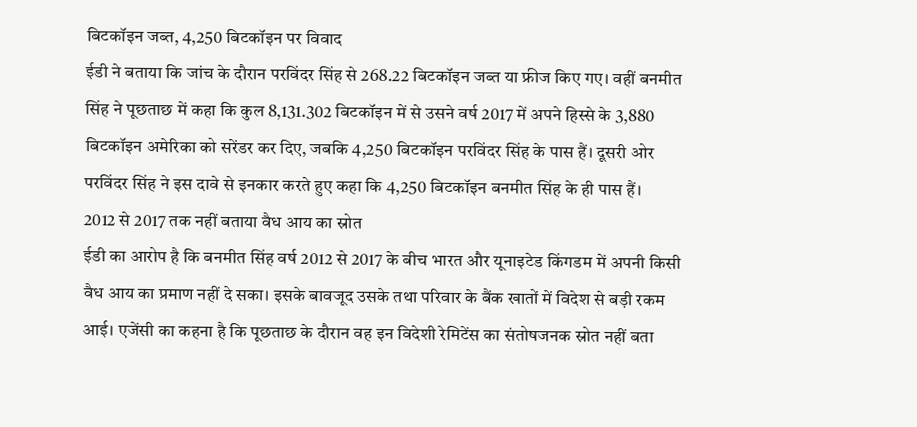बिटकॉइन जब्त, 4,250 बिटकॉइन पर विवाद
ईडी ने बताया कि जांच के दौरान परविंदर सिंह से 268.22 बिटकॉइन जब्त या फ्रीज किए गए। वहीं बनमीत सिंह ने पूछताछ में कहा कि कुल 8,131.302 बिटकॉइन में से उसने वर्ष 2017 में अपने हिस्से के 3,880 बिटकॉइन अमेरिका को सरेंडर कर दिए, जबकि 4,250 बिटकॉइन परविंदर सिंह के पास हैं। दूसरी ओर परविंदर सिंह ने इस दावे से इनकार करते हुए कहा कि 4,250 बिटकॉइन बनमीत सिंह के ही पास हैं।
2012 से 2017 तक नहीं बताया वैध आय का स्रोत
ईडी का आरोप है कि बनमीत सिंह वर्ष 2012 से 2017 के बीच भारत और यूनाइटेड किंगडम में अपनी किसी वैध आय का प्रमाण नहीं दे सका। इसके बावजूद उसके तथा परिवार के बैंक खातों में विदेश से बड़ी रकम आई। एजेंसी का कहना है कि पूछताछ के दौरान वह इन विदेशी रेमिटेंस का संतोषजनक स्रोत नहीं बता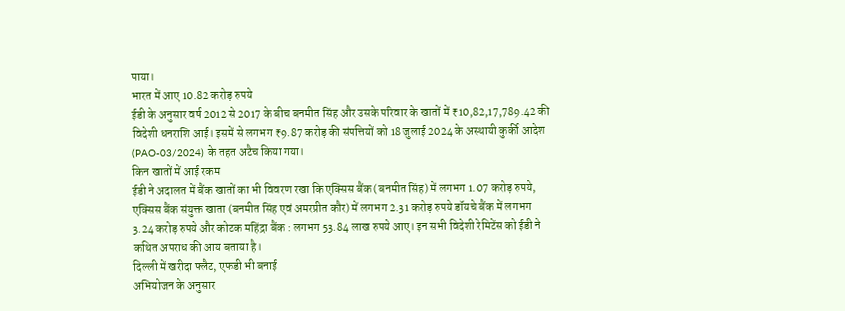पाया।
भारत में आए 10.82 करोड़ रुपये
ईडी के अनुसार वर्ष 2012 से 2017 के बीच बनमीत सिंह और उसके परिवार के खातों में ₹10,82,17,789.42 की विदेशी धनराशि आई। इसमें से लगभग ₹9.87 करोड़ की संपत्तियों को 18 जुलाई 2024 के अस्थायी कुर्की आदेश (PAO-03/2024) के तहत अटैच किया गया।
किन खातों में आई रकम
ईडी ने अदालत में बैंक खातों का भी विवरण रखा कि एक्सिस बैंक (बनमीत सिंह) में लगभग 1.07 करोड़ रुपये,
एक्सिस बैंक संयुक्त खाता (बनमीत सिंह एवं अमरप्रीत कौर) में लगभग 2.31 करोड़ रुपये डॉयचे बैंक में लगभग 3.24 करोड़ रुपये और कोटक महिंद्रा बैंक : लगभग 53.84 लाख रुपये आए। इन सभी विदेशी रेमिटेंस को ईडी ने कथित अपराध की आय बताया है।
दिल्ली में खरीदा फ्लैट, एफडी भी बनाई
अभियोजन के अनुसार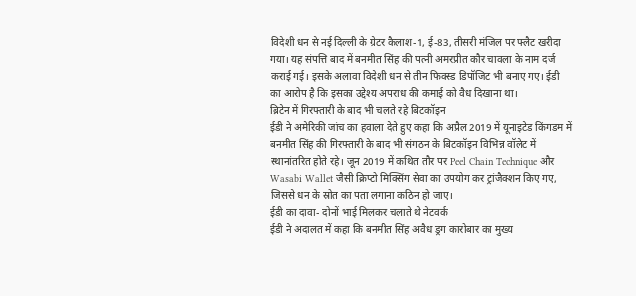विदेशी धन से नई दिल्ली के ग्रेटर कैलाश-1, ई-83, तीसरी मंजिल पर फ्लैट खरीदा गया। यह संपत्ति बाद में बनमीत सिंह की पत्नी अमरप्रीत कौर चावला के नाम दर्ज कराई गई। इसके अलावा विदेशी धन से तीन फिक्स्ड डिपॉजिट भी बनाए गए। ईडी का आरोप है कि इसका उद्देश्य अपराध की कमाई को वैध दिखाना था।
ब्रिटेन में गिरफ्तारी के बाद भी चलते रहे बिटकॉइन
ईडी ने अमेरिकी जांच का हवाला देते हुए कहा कि अप्रैल 2019 में यूनाइटेड किंगडम में बनमीत सिंह की गिरफ्तारी के बाद भी संगठन के बिटकॉइन विभिन्न वॉलेट में स्थानांतरित होते रहे। जून 2019 में कथित तौर पर Peel Chain Technique और Wasabi Wallet जैसी क्रिप्टो मिक्सिंग सेवा का उपयोग कर ट्रांजैक्शन किए गए, जिससे धन के स्रोत का पता लगाना कठिन हो जाए।
ईडी का दावा- दोनों भाई मिलकर चलाते थे नेटवर्क
ईडी ने अदालत में कहा कि बनमीत सिंह अवैध ड्रग कारोबार का मुख्य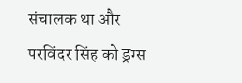संचालक था और परविंदर सिंह को ड्रग्स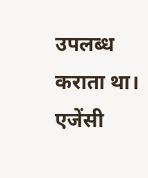उपलब्ध कराता था। एजेंसी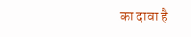का दावा है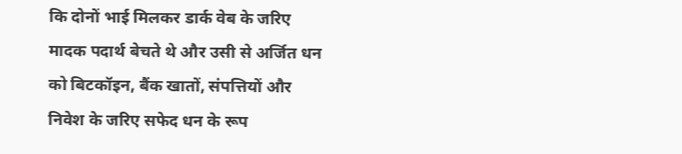कि दोनों भाई मिलकर डार्क वेब के जरिए मादक पदार्थ बेचते थे और उसी से अर्जित धन को बिटकॉइन, बैंक खातों, संपत्तियों और निवेश के जरिए सफेद धन के रूप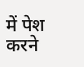में पेश करने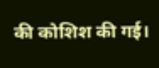की कोशिश की गई।